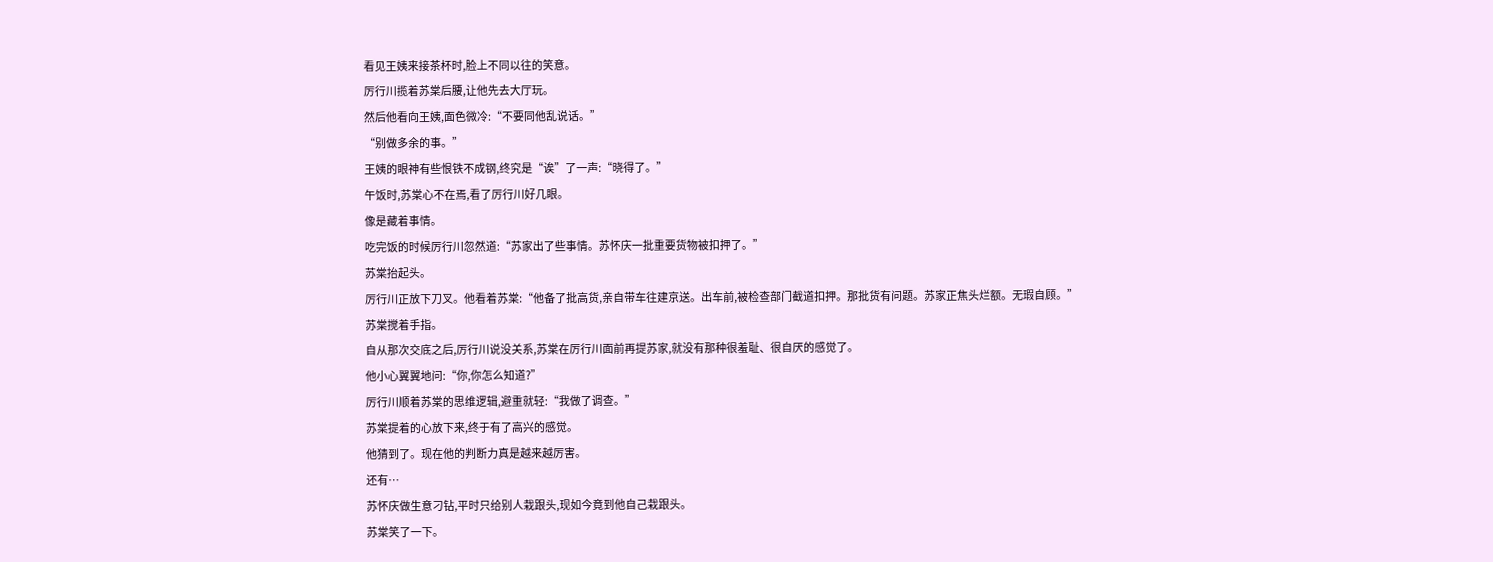看见王姨来接茶杯时,脸上不同以往的笑意。
厉行川揽着苏棠后腰,让他先去大厅玩。
然后他看向王姨,面色微冷:“不要同他乱说话。”
“别做多余的事。”
王姨的眼神有些恨铁不成钢,终究是“诶”了一声:“晓得了。”
午饭时,苏棠心不在焉,看了厉行川好几眼。
像是藏着事情。
吃完饭的时候厉行川忽然道:“苏家出了些事情。苏怀庆一批重要货物被扣押了。”
苏棠抬起头。
厉行川正放下刀叉。他看着苏棠:“他备了批高货,亲自带车往建京送。出车前,被检查部门截道扣押。那批货有问题。苏家正焦头烂额。无瑕自顾。”
苏棠搅着手指。
自从那次交底之后,厉行川说没关系,苏棠在厉行川面前再提苏家,就没有那种很羞耻、很自厌的感觉了。
他小心翼翼地问:“你,你怎么知道?”
厉行川顺着苏棠的思维逻辑,避重就轻:“我做了调查。”
苏棠提着的心放下来,终于有了高兴的感觉。
他猜到了。现在他的判断力真是越来越厉害。
还有…
苏怀庆做生意刁钻,平时只给别人栽跟头,现如今竟到他自己栽跟头。
苏棠笑了一下。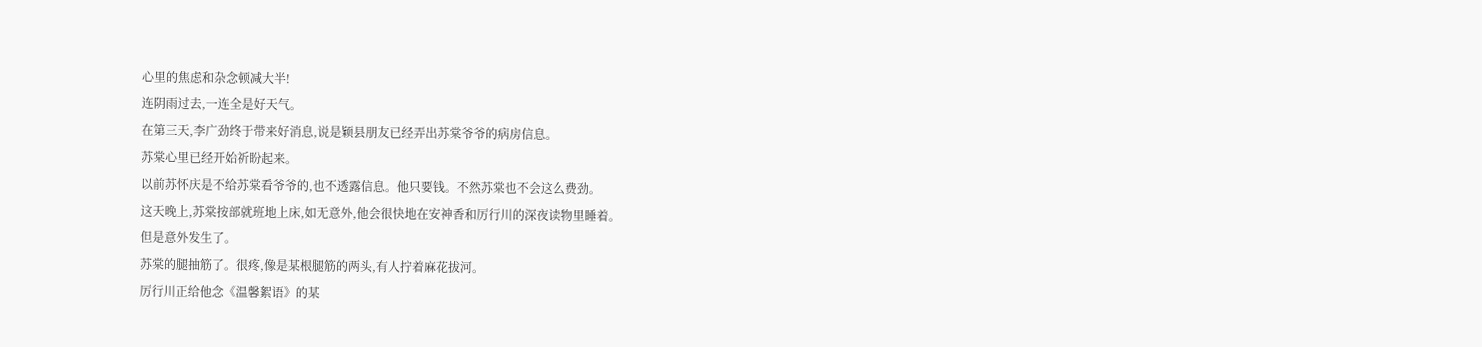心里的焦虑和杂念顿减大半!
连阴雨过去,一连全是好天气。
在第三天,李广劲终于带来好消息,说是颖县朋友已经弄出苏棠爷爷的病房信息。
苏棠心里已经开始祈盼起来。
以前苏怀庆是不给苏棠看爷爷的,也不透露信息。他只要钱。不然苏棠也不会这么费劲。
这天晚上,苏棠按部就班地上床,如无意外,他会很快地在安神香和厉行川的深夜读物里睡着。
但是意外发生了。
苏棠的腿抽筋了。很疼,像是某根腿筋的两头,有人拧着麻花拔河。
厉行川正给他念《温馨絮语》的某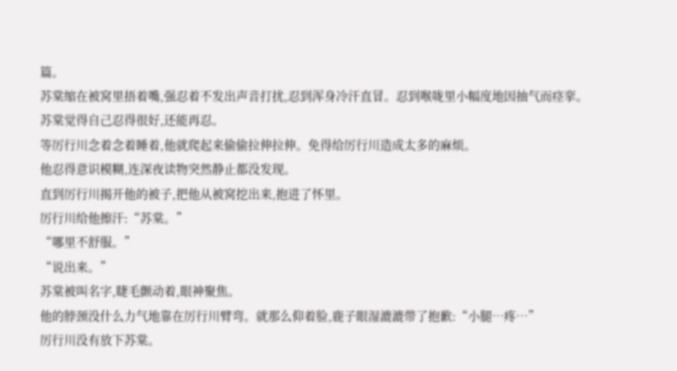篇。
苏棠缩在被窝里捂着嘴,强忍着不发出声音打扰,忍到浑身冷汗直冒。忍到喉咙里小幅度地因抽气而痉挛。
苏棠觉得自己忍得很好,还能再忍。
等厉行川念着念着睡着,他就爬起来偷偷拉伸拉伸。免得给厉行川造成太多的麻烦。
他忍得意识模糊,连深夜读物突然静止都没发现。
直到厉行川揭开他的被子,把他从被窝挖出来,抱进了怀里。
厉行川给他擦汗:“苏棠。”
“哪里不舒服。”
“说出来。”
苏棠被叫名字,睫毛颤动着,眼神聚焦。
他的脖颈没什么力气地靠在厉行川臂弯。就那么仰着脸,鹿子眼湿漉漉带了抱歉:“小腿…疼…”
厉行川没有放下苏棠。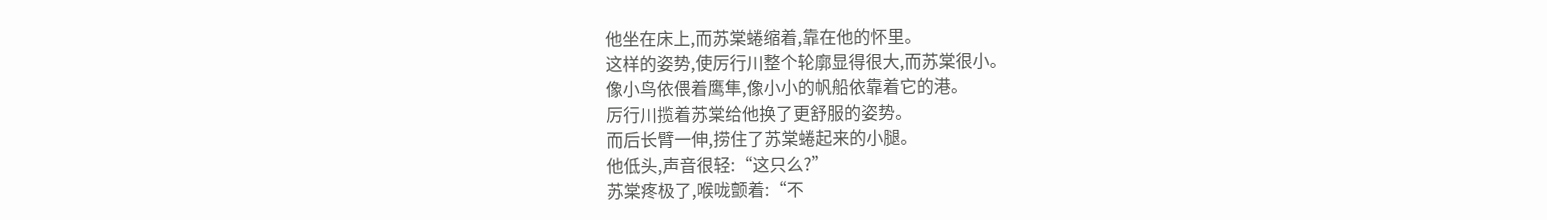他坐在床上,而苏棠蜷缩着,靠在他的怀里。
这样的姿势,使厉行川整个轮廓显得很大,而苏棠很小。
像小鸟依偎着鹰隼,像小小的帆船依靠着它的港。
厉行川揽着苏棠给他换了更舒服的姿势。
而后长臂一伸,捞住了苏棠蜷起来的小腿。
他低头,声音很轻:“这只么?”
苏棠疼极了,喉咙颤着:“不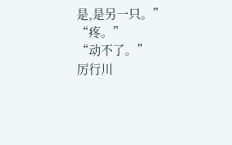是,是另一只。”
“疼。”
“动不了。”
厉行川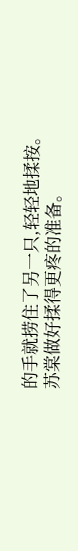的手就捞住了另一只,轻轻地揉按。
苏棠做好揉得更疼的准备。